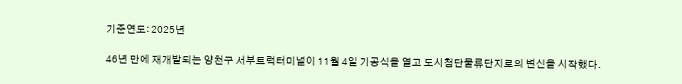기준연도: 2025년

46년 만에 재개발되는 양천구 서부트럭터미널이 11월 4일 기공식을 열고 도시첨단물류단지로의 변신을 시작했다.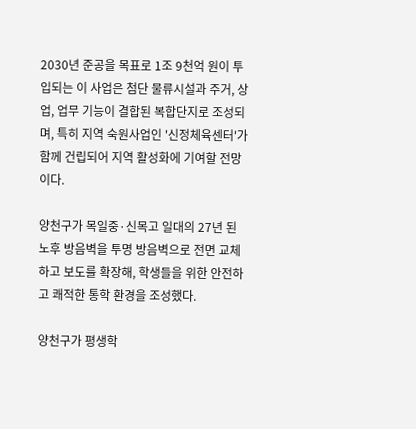2030년 준공을 목표로 1조 9천억 원이 투입되는 이 사업은 첨단 물류시설과 주거, 상업, 업무 기능이 결합된 복합단지로 조성되며, 특히 지역 숙원사업인 '신정체육센터'가 함께 건립되어 지역 활성화에 기여할 전망이다.

양천구가 목일중·신목고 일대의 27년 된 노후 방음벽을 투명 방음벽으로 전면 교체하고 보도를 확장해, 학생들을 위한 안전하고 쾌적한 통학 환경을 조성했다.

양천구가 평생학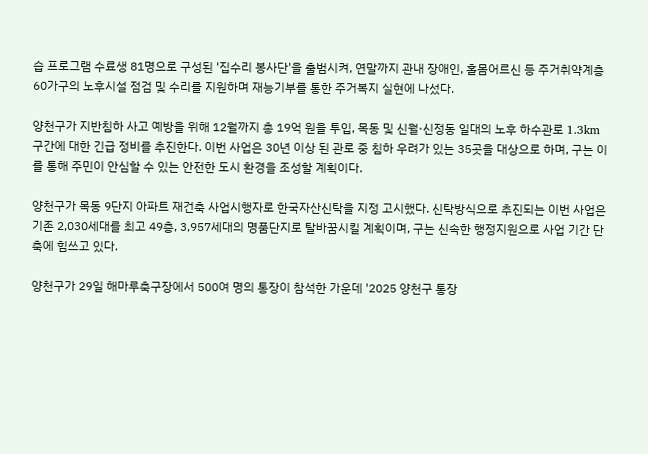습 프로그램 수료생 81명으로 구성된 '집수리 봉사단'을 출범시켜, 연말까지 관내 장애인, 홀몸어르신 등 주거취약계층 60가구의 노후시설 점검 및 수리를 지원하며 재능기부를 통한 주거복지 실현에 나섰다.

양천구가 지반침하 사고 예방을 위해 12월까지 총 19억 원을 투입, 목동 및 신월·신정동 일대의 노후 하수관로 1.3km 구간에 대한 긴급 정비를 추진한다. 이번 사업은 30년 이상 된 관로 중 침하 우려가 있는 35곳을 대상으로 하며, 구는 이를 통해 주민이 안심할 수 있는 안전한 도시 환경을 조성할 계획이다.

양천구가 목동 9단지 아파트 재건축 사업시행자로 한국자산신탁을 지정 고시했다. 신탁방식으로 추진되는 이번 사업은 기존 2,030세대를 최고 49층, 3,957세대의 명품단지로 탈바꿈시킬 계획이며, 구는 신속한 행정지원으로 사업 기간 단축에 힘쓰고 있다.

양천구가 29일 해마루축구장에서 500여 명의 통장이 참석한 가운데 '2025 양천구 통장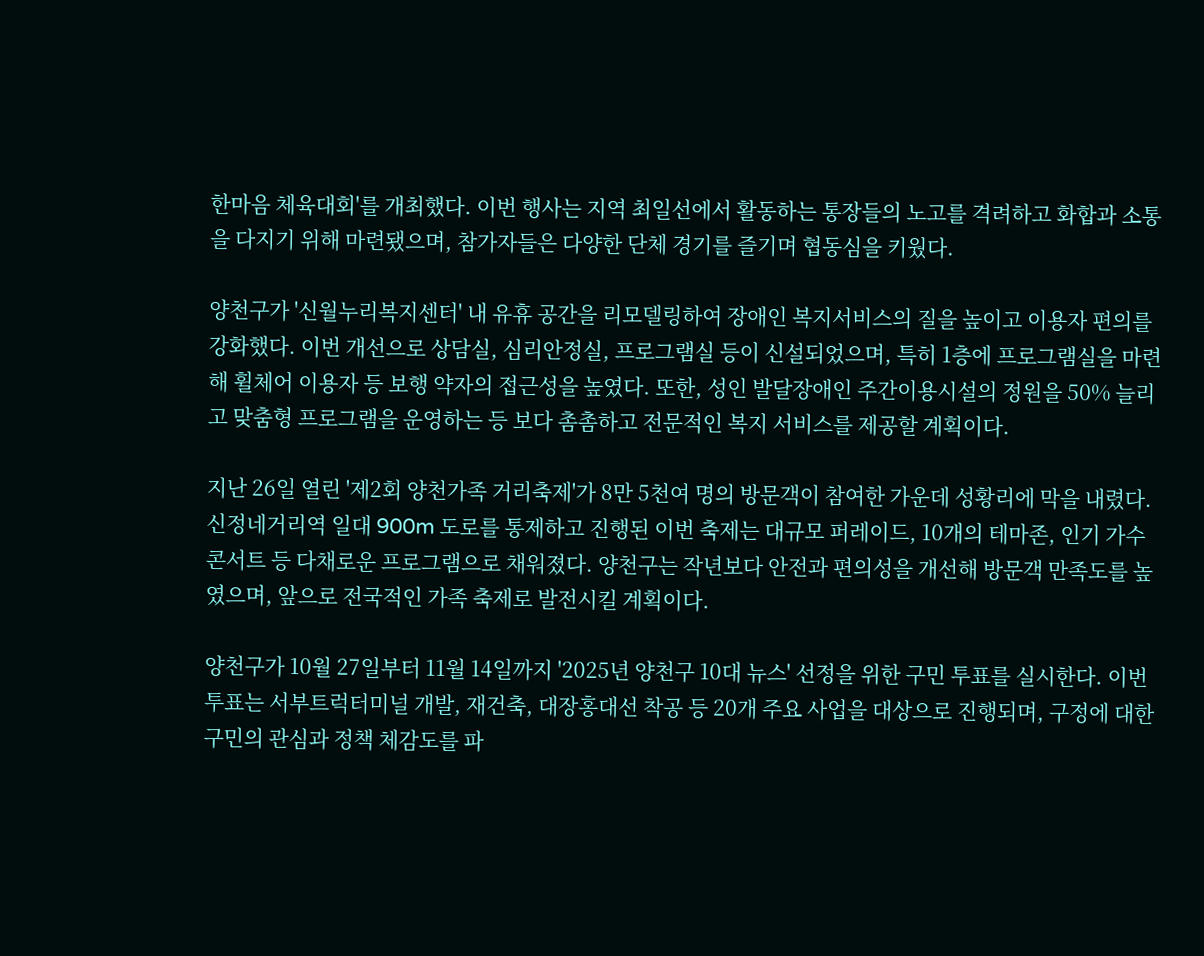한마음 체육대회'를 개최했다. 이번 행사는 지역 최일선에서 활동하는 통장들의 노고를 격려하고 화합과 소통을 다지기 위해 마련됐으며, 참가자들은 다양한 단체 경기를 즐기며 협동심을 키웠다.

양천구가 '신월누리복지센터' 내 유휴 공간을 리모델링하여 장애인 복지서비스의 질을 높이고 이용자 편의를 강화했다. 이번 개선으로 상담실, 심리안정실, 프로그램실 등이 신설되었으며, 특히 1층에 프로그램실을 마련해 휠체어 이용자 등 보행 약자의 접근성을 높였다. 또한, 성인 발달장애인 주간이용시설의 정원을 50% 늘리고 맞춤형 프로그램을 운영하는 등 보다 촘촘하고 전문적인 복지 서비스를 제공할 계획이다.

지난 26일 열린 '제2회 양천가족 거리축제'가 8만 5천여 명의 방문객이 참여한 가운데 성황리에 막을 내렸다. 신정네거리역 일대 900m 도로를 통제하고 진행된 이번 축제는 대규모 퍼레이드, 10개의 테마존, 인기 가수 콘서트 등 다채로운 프로그램으로 채워졌다. 양천구는 작년보다 안전과 편의성을 개선해 방문객 만족도를 높였으며, 앞으로 전국적인 가족 축제로 발전시킬 계획이다.

양천구가 10월 27일부터 11월 14일까지 '2025년 양천구 10대 뉴스' 선정을 위한 구민 투표를 실시한다. 이번 투표는 서부트럭터미널 개발, 재건축, 대장홍대선 착공 등 20개 주요 사업을 대상으로 진행되며, 구정에 대한 구민의 관심과 정책 체감도를 파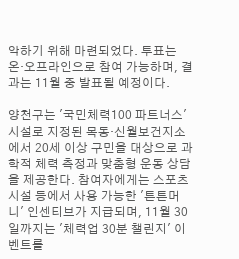악하기 위해 마련되었다. 투표는 온·오프라인으로 참여 가능하며, 결과는 11월 중 발표될 예정이다.

양천구는 '국민체력100 파트너스' 시설로 지정된 목동·신월보건지소에서 20세 이상 구민을 대상으로 과학적 체력 측정과 맞춤형 운동 상담을 제공한다. 참여자에게는 스포츠 시설 등에서 사용 가능한 '튼튼머니' 인센티브가 지급되며, 11월 30일까지는 '체력업 30분 챌린지' 이벤트를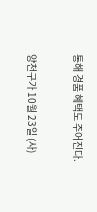통해 경품 혜택도 주어진다.

양천구가 10월 23일 (사)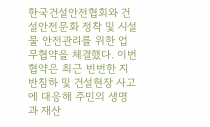한국건설안전협회와 건설안전문화 정착 및 시설물 안전관리를 위한 업무협약을 체결했다. 이번 협약은 최근 빈번한 지반침하 및 건설현장 사고에 대응해 주민의 생명과 재산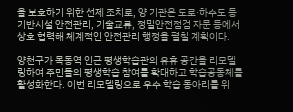을 보호하기 위한 선제 조치로, 양 기관은 도로·하수도 등 기반시설 안전관리, 기술교류, 정밀안전점검 자문 등에서 상호 협력해 체계적인 안전관리 행정을 펼칠 계획이다.

양천구가 목동역 인근 평생학습관의 유휴 공간을 리모델링하여 주민들의 평생학습 참여를 확대하고 학습공동체를 활성화한다. 이번 리모델링으로 우수 학습 동아리를 위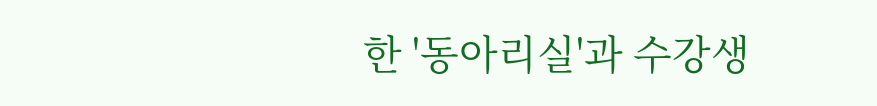한 '동아리실'과 수강생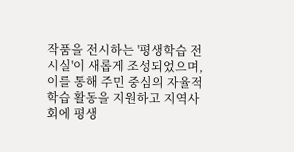작품을 전시하는 '평생학습 전시실'이 새롭게 조성되었으며, 이를 통해 주민 중심의 자율적 학습 활동을 지원하고 지역사회에 평생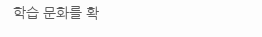학습 문화를 확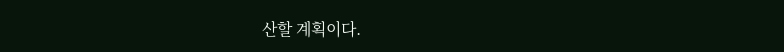산할 계획이다.